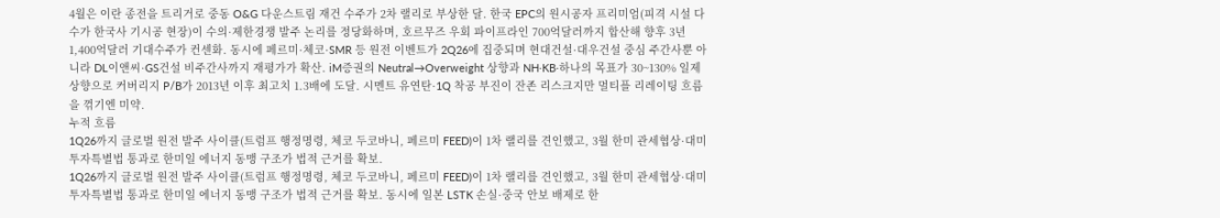4월은 이란 종전을 트리거로 중동 O&G 다운스트림 재건 수주가 2차 랠리로 부상한 달. 한국 EPC의 원시공자 프리미엄(피격 시설 다수가 한국사 기시공 현장)이 수의·제한경쟁 발주 논리를 정당화하며, 호르무즈 우회 파이프라인 700억달러까지 합산해 향후 3년 1,400억달러 기대수주가 컨센화. 동시에 페르미·체코·SMR 등 원전 이벤트가 2Q26에 집중되며 현대건설·대우건설 중심 주간사뿐 아니라 DL이앤씨·GS건설 비주간사까지 재평가가 확산. iM증권의 Neutral→Overweight 상향과 NH·KB·하나의 목표가 30~130% 일제 상향으로 커버리지 P/B가 2013년 이후 최고치 1.3배에 도달. 시멘트 유연탄·1Q 착공 부진이 잔존 리스크지만 멀티플 리레이팅 흐름을 꺾기엔 미약.
누적 흐름
1Q26까지 글로벌 원전 발주 사이클(트럼프 행정명령, 체코 두코바니, 페르미 FEED)이 1차 랠리를 견인했고, 3월 한미 관세협상·대미투자특별법 통과로 한미일 에너지 동맹 구조가 법적 근거를 확보.
1Q26까지 글로벌 원전 발주 사이클(트럼프 행정명령, 체코 두코바니, 페르미 FEED)이 1차 랠리를 견인했고, 3월 한미 관세협상·대미투자특별법 통과로 한미일 에너지 동맹 구조가 법적 근거를 확보. 동시에 일본 LSTK 손실·중국 안보 배제로 한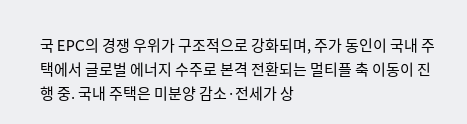국 EPC의 경쟁 우위가 구조적으로 강화되며, 주가 동인이 국내 주택에서 글로벌 에너지 수주로 본격 전환되는 멀티플 축 이동이 진행 중. 국내 주택은 미분양 감소·전세가 상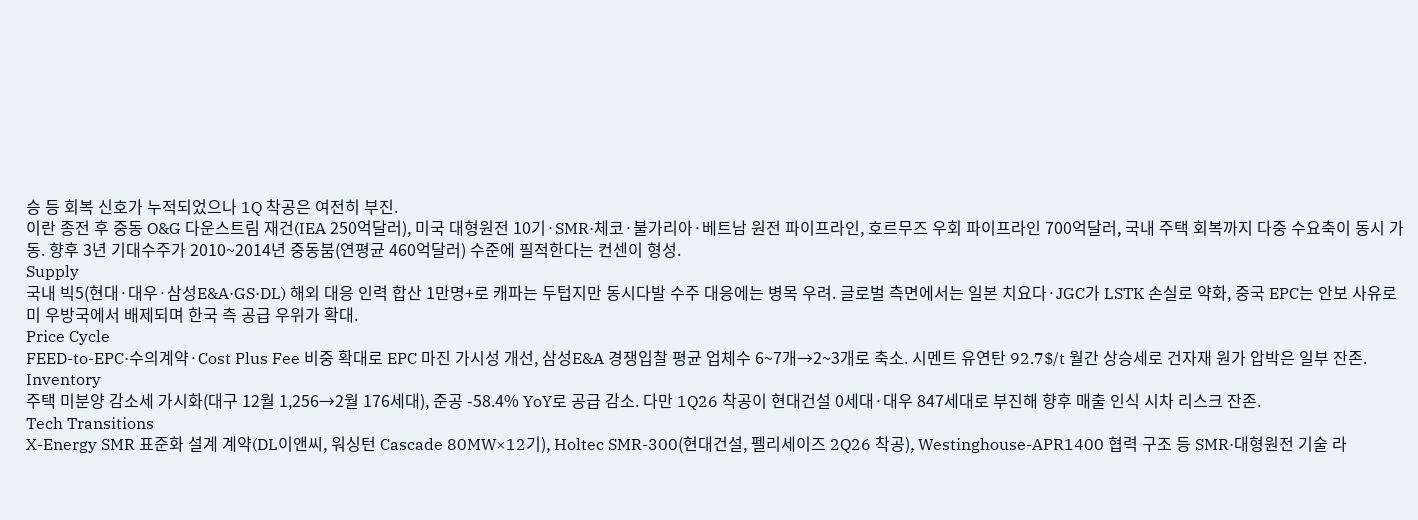승 등 회복 신호가 누적되었으나 1Q 착공은 여전히 부진.
이란 종전 후 중동 O&G 다운스트림 재건(IEA 250억달러), 미국 대형원전 10기·SMR·체코·불가리아·베트남 원전 파이프라인, 호르무즈 우회 파이프라인 700억달러, 국내 주택 회복까지 다중 수요축이 동시 가동. 향후 3년 기대수주가 2010~2014년 중동붐(연평균 460억달러) 수준에 필적한다는 컨센이 형성.
Supply
국내 빅5(현대·대우·삼성E&A·GS·DL) 해외 대응 인력 합산 1만명+로 캐파는 두텁지만 동시다발 수주 대응에는 병목 우려. 글로벌 측면에서는 일본 치요다·JGC가 LSTK 손실로 약화, 중국 EPC는 안보 사유로 미 우방국에서 배제되며 한국 측 공급 우위가 확대.
Price Cycle
FEED-to-EPC·수의계약·Cost Plus Fee 비중 확대로 EPC 마진 가시성 개선, 삼성E&A 경쟁입찰 평균 업체수 6~7개→2~3개로 축소. 시멘트 유연탄 92.7$/t 월간 상승세로 건자재 원가 압박은 일부 잔존.
Inventory
주택 미분양 감소세 가시화(대구 12월 1,256→2월 176세대), 준공 -58.4% YoY로 공급 감소. 다만 1Q26 착공이 현대건설 0세대·대우 847세대로 부진해 향후 매출 인식 시차 리스크 잔존.
Tech Transitions
X-Energy SMR 표준화 설계 계약(DL이앤씨, 워싱턴 Cascade 80MW×12기), Holtec SMR-300(현대건설, 펠리세이즈 2Q26 착공), Westinghouse-APR1400 협력 구조 등 SMR·대형원전 기술 라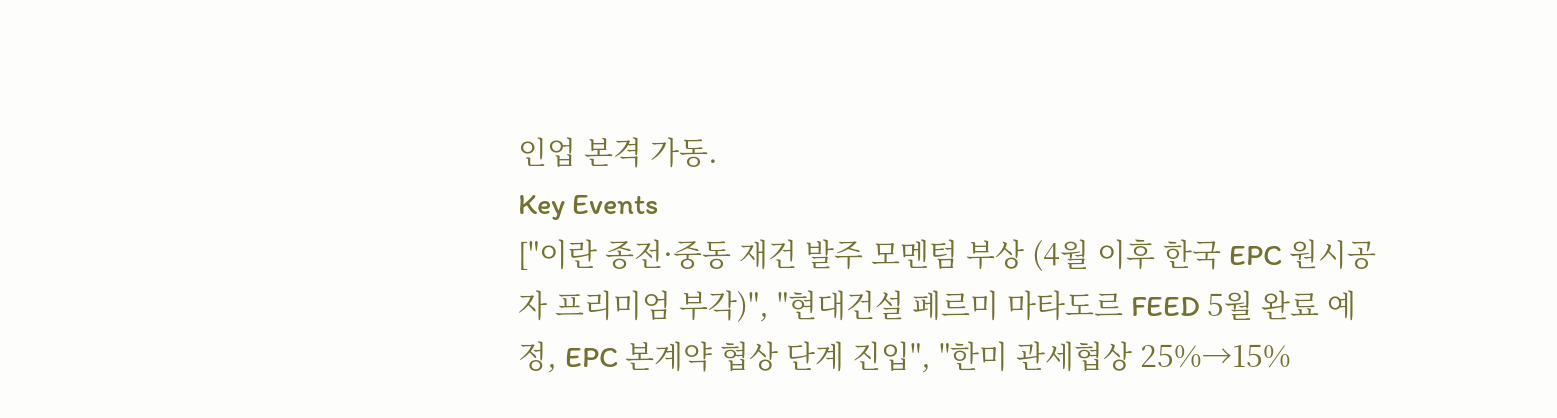인업 본격 가동.
Key Events
["이란 종전·중동 재건 발주 모멘텀 부상 (4월 이후 한국 EPC 원시공자 프리미엄 부각)", "현대건설 페르미 마타도르 FEED 5월 완료 예정, EPC 본계약 협상 단계 진입", "한미 관세협상 25%→15%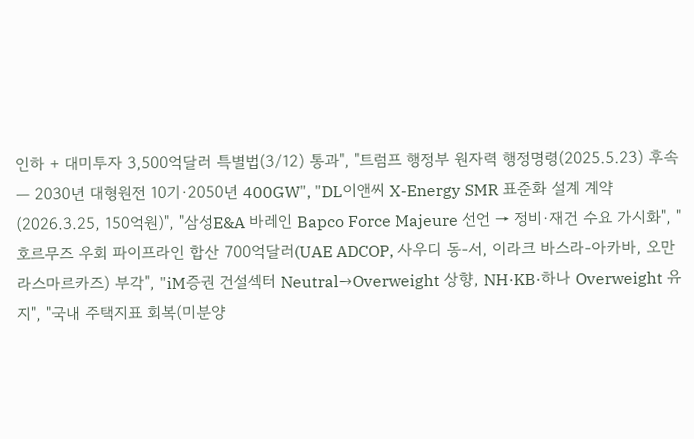인하 + 대미투자 3,500억달러 특별법(3/12) 통과", "트럼프 행정부 원자력 행정명령(2025.5.23) 후속 — 2030년 대형원전 10기·2050년 400GW", "DL이앤씨 X-Energy SMR 표준화 설계 계약(2026.3.25, 150억원)", "삼성E&A 바레인 Bapco Force Majeure 선언 → 정비·재건 수요 가시화", "호르무즈 우회 파이프라인 합산 700억달러(UAE ADCOP, 사우디 동-서, 이라크 바스라-아카바, 오만 라스마르카즈) 부각", "iM증권 건설섹터 Neutral→Overweight 상향, NH·KB·하나 Overweight 유지", "국내 주택지표 회복(미분양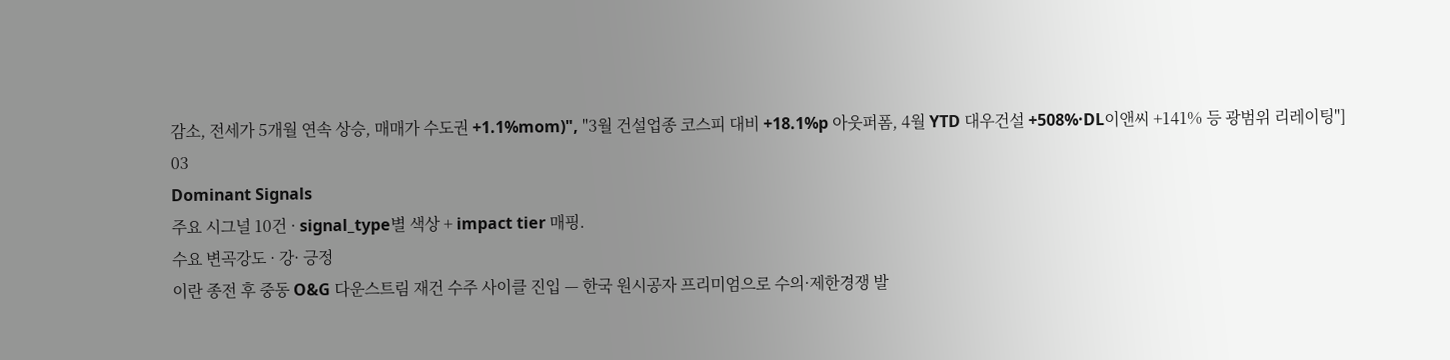감소, 전세가 5개월 연속 상승, 매매가 수도권 +1.1%mom)", "3월 건설업종 코스피 대비 +18.1%p 아웃퍼폼, 4월 YTD 대우건설 +508%·DL이앤씨 +141% 등 광범위 리레이팅"]
03
Dominant Signals
주요 시그널 10건 · signal_type별 색상 + impact tier 매핑.
수요 변곡강도 · 강· 긍정
이란 종전 후 중동 O&G 다운스트림 재건 수주 사이클 진입 — 한국 원시공자 프리미엄으로 수의·제한경쟁 발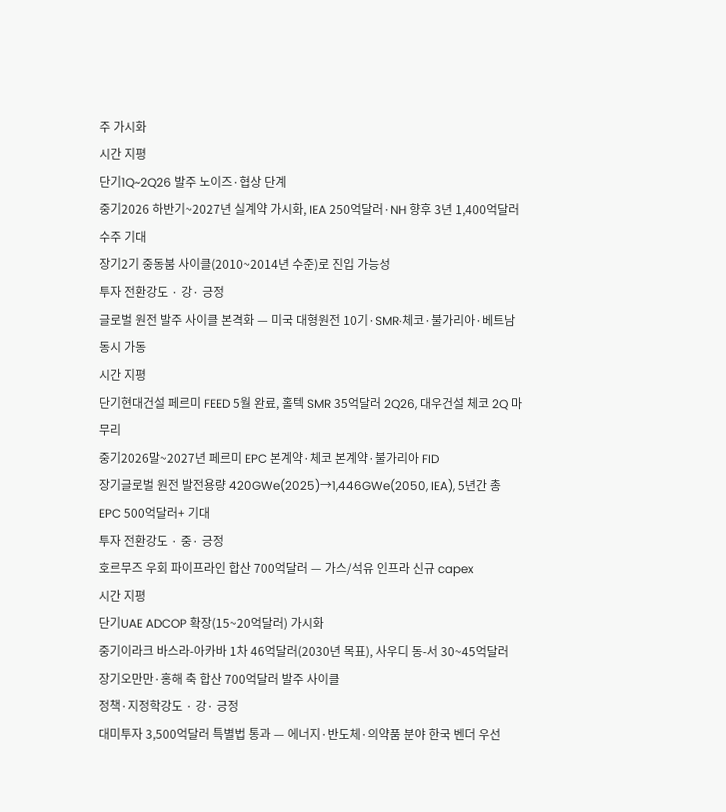주 가시화
시간 지평
단기1Q~2Q26 발주 노이즈·협상 단계
중기2026 하반기~2027년 실계약 가시화, IEA 250억달러·NH 향후 3년 1,400억달러 수주 기대
장기2기 중동붐 사이클(2010~2014년 수준)로 진입 가능성
투자 전환강도 · 강· 긍정
글로벌 원전 발주 사이클 본격화 — 미국 대형원전 10기·SMR·체코·불가리아·베트남 동시 가동
시간 지평
단기현대건설 페르미 FEED 5월 완료, 홀텍 SMR 35억달러 2Q26, 대우건설 체코 2Q 마무리
중기2026말~2027년 페르미 EPC 본계약·체코 본계약·불가리아 FID
장기글로벌 원전 발전용량 420GWe(2025)→1,446GWe(2050, IEA), 5년간 총 EPC 500억달러+ 기대
투자 전환강도 · 중· 긍정
호르무즈 우회 파이프라인 합산 700억달러 — 가스/석유 인프라 신규 capex
시간 지평
단기UAE ADCOP 확장(15~20억달러) 가시화
중기이라크 바스라-아카바 1차 46억달러(2030년 목표), 사우디 동-서 30~45억달러
장기오만만·홍해 축 합산 700억달러 발주 사이클
정책·지정학강도 · 강· 긍정
대미투자 3,500억달러 특별법 통과 — 에너지·반도체·의약품 분야 한국 벤더 우선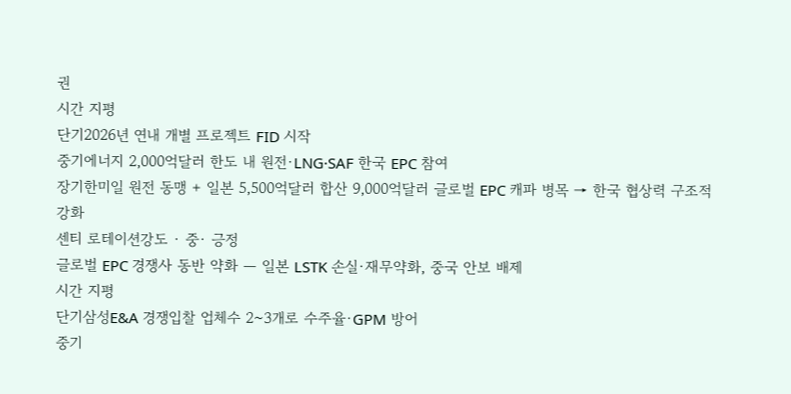권
시간 지평
단기2026년 연내 개별 프로젝트 FID 시작
중기에너지 2,000억달러 한도 내 원전·LNG·SAF 한국 EPC 참여
장기한미일 원전 동맹 + 일본 5,500억달러 합산 9,000억달러 글로벌 EPC 캐파 병목 → 한국 협상력 구조적 강화
센티 로테이션강도 · 중· 긍정
글로벌 EPC 경쟁사 동반 약화 — 일본 LSTK 손실·재무약화, 중국 안보 배제
시간 지평
단기삼성E&A 경쟁입찰 업체수 2~3개로 수주율·GPM 방어
중기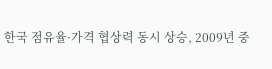한국 점유율·가격 협상력 동시 상승, 2009년 중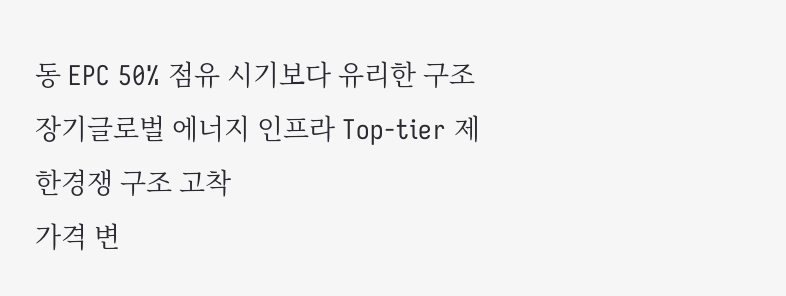동 EPC 50% 점유 시기보다 유리한 구조
장기글로벌 에너지 인프라 Top-tier 제한경쟁 구조 고착
가격 변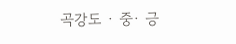곡강도 · 중· 긍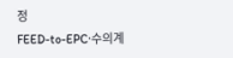정
FEED-to-EPC·수의계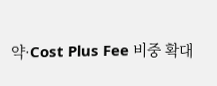약·Cost Plus Fee 비중 확대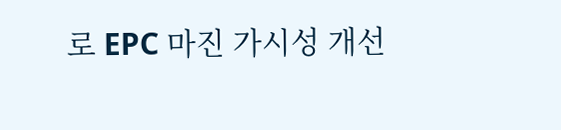로 EPC 마진 가시성 개선